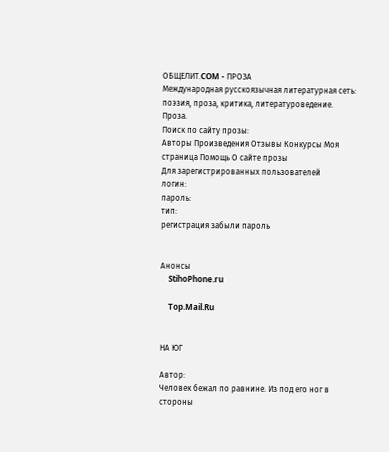ОБЩЕЛИТ.COM - ПРОЗА
Международная русскоязычная литературная сеть: поэзия, проза, критика, литературоведение. Проза.
Поиск по сайту прозы:
Авторы Произведения Отзывы Конкурсы Моя страница Помощь О сайте прозы
Для зарегистрированных пользователей
логин:
пароль:
тип:
регистрация забыли пароль


Анонсы
    StihoPhone.ru

    Top.Mail.Ru


НА ЮГ

Автор:
Человек бежал по равнине. Из под его ног в стороны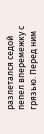разлетался седой пепел вперемежку с грязью. Перед ним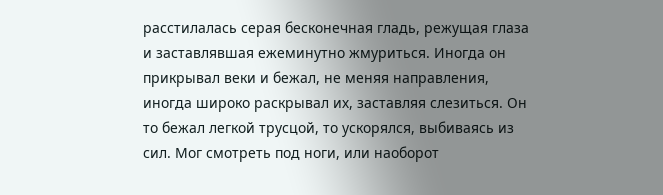расстилалась серая бесконечная гладь, режущая глаза и заставлявшая ежеминутно жмуриться. Иногда он прикрывал веки и бежал, не меняя направления, иногда широко раскрывал их, заставляя слезиться. Он то бежал легкой трусцой, то ускорялся, выбиваясь из сил. Мог смотреть под ноги, или наоборот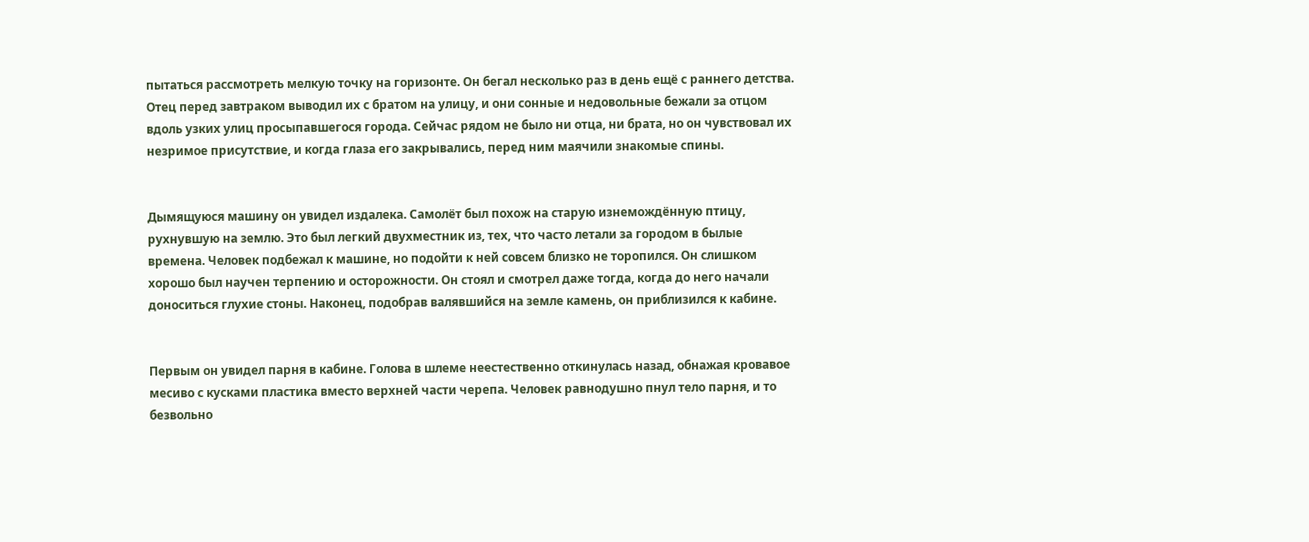пытаться рассмотреть мелкую точку на горизонте. Он бегал несколько раз в день ещё с раннего детства. Отец перед завтраком выводил их с братом на улицу, и они сонные и недовольные бежали за отцом вдоль узких улиц просыпавшегося города. Сейчас рядом не было ни отца, ни брата, но он чувствовал их незримое присутствие, и когда глаза его закрывались, перед ним маячили знакомые спины.


Дымящуюся машину он увидел издалека. Самолёт был похож на старую изнемождённую птицу, рухнувшую на землю. Это был легкий двухместник из, тех, что часто летали за городом в былые времена. Человек подбежал к машине, но подойти к ней совсем близко не торопился. Он слишком хорошо был научен терпению и осторожности. Он стоял и смотрел даже тогда, когда до него начали доноситься глухие стоны. Наконец, подобрав валявшийся на земле камень, он приблизился к кабине.


Первым он увидел парня в кабине. Голова в шлеме неестественно откинулась назад, обнажая кровавое месиво с кусками пластика вместо верхней части черепа. Человек равнодушно пнул тело парня, и то безвольно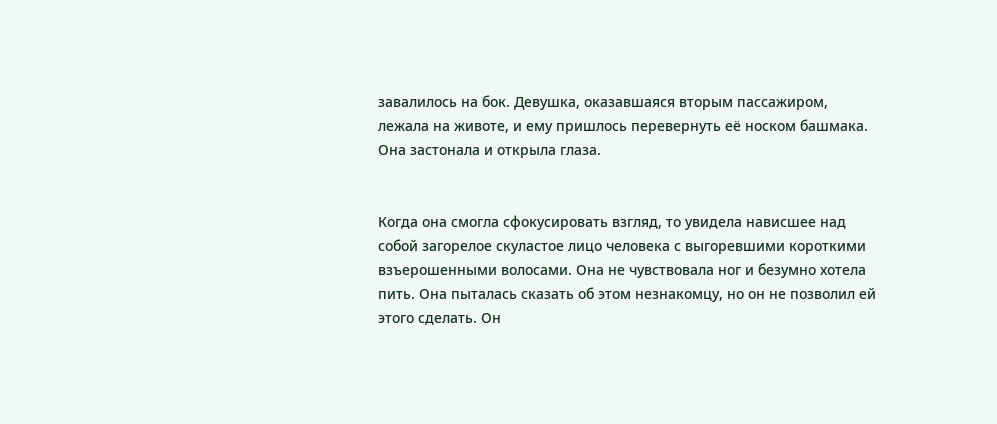завалилось на бок. Девушка, оказавшаяся вторым пассажиром, лежала на животе, и ему пришлось перевернуть её носком башмака. Она застонала и открыла глаза.


Когда она смогла сфокусировать взгляд, то увидела нависшее над собой загорелое скуластое лицо человека с выгоревшими короткими взъерошенными волосами. Она не чувствовала ног и безумно хотела пить. Она пыталась сказать об этом незнакомцу, но он не позволил ей этого сделать. Он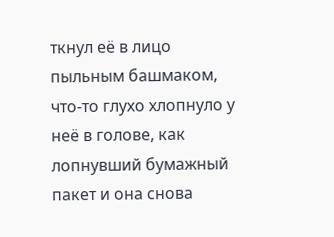ткнул её в лицо пыльным башмаком, что-то глухо хлопнуло у неё в голове, как лопнувший бумажный пакет и она снова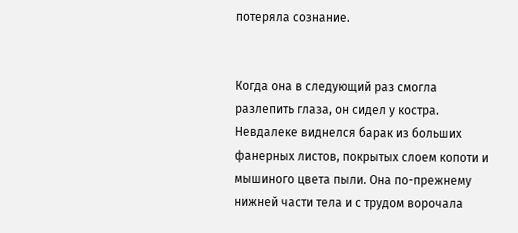потеряла сознание.


Когда она в следующий раз смогла разлепить глаза, он сидел у костра. Невдалеке виднелся барак из больших фанерных листов, покрытых слоем копоти и мышиного цвета пыли. Она по-прежнему нижней части тела и с трудом ворочала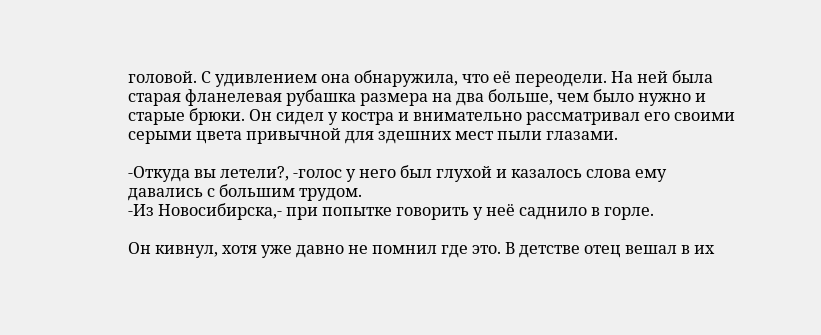головой. С удивлением она обнаружила, что её переодели. На ней была старая фланелевая рубашка размера на два больше, чем было нужно и старые брюки. Он сидел у костра и внимательно рассматривал его своими серыми цвета привычной для здешних мест пыли глазами.

-Откуда вы летели?, -голос у него был глухой и казалось слова ему давались с большим трудом.
-Из Новосибирска,- при попытке говорить у неё саднило в горле.

Он кивнул, хотя уже давно не помнил где это. В детстве отец вешал в их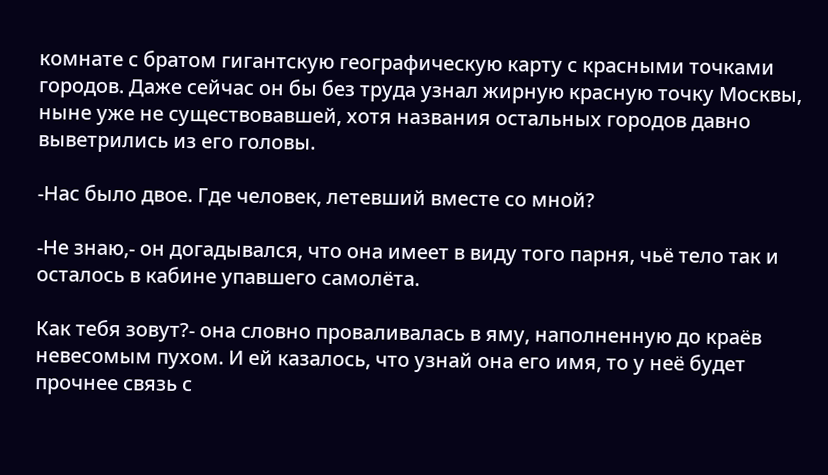комнате с братом гигантскую географическую карту с красными точками городов. Даже сейчас он бы без труда узнал жирную красную точку Москвы, ныне уже не существовавшей, хотя названия остальных городов давно выветрились из его головы.

-Нас было двое. Где человек, летевший вместе со мной?

-Не знаю,- он догадывался, что она имеет в виду того парня, чьё тело так и осталось в кабине упавшего самолёта.

Как тебя зовут?- она словно проваливалась в яму, наполненную до краёв невесомым пухом. И ей казалось, что узнай она его имя, то у неё будет прочнее связь с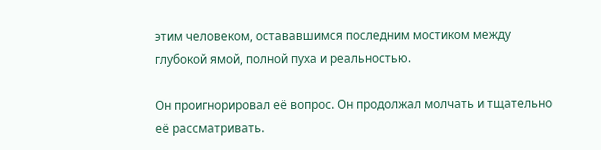этим человеком, остававшимся последним мостиком между глубокой ямой, полной пуха и реальностью.

Он проигнорировал её вопрос. Он продолжал молчать и тщательно её рассматривать.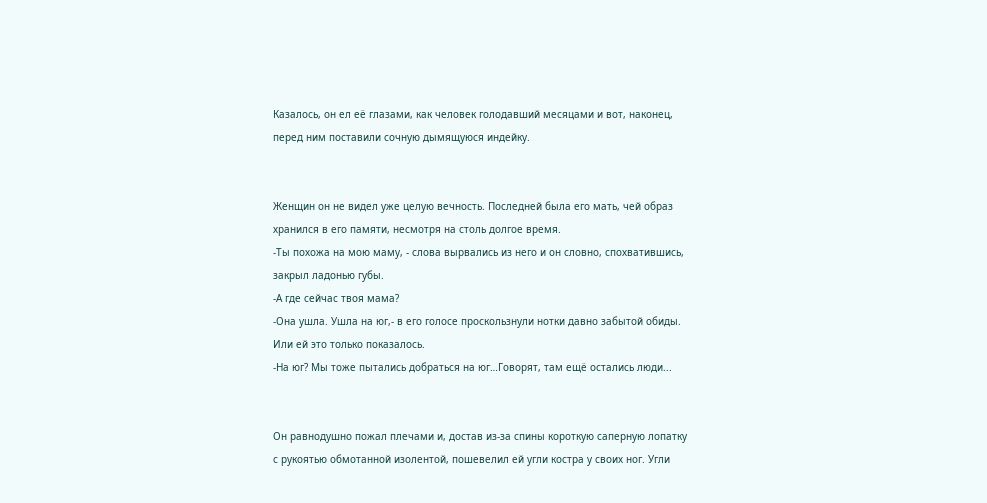Казалось, он ел её глазами, как человек голодавший месяцами и вот, наконец, перед ним поставили сочную дымящуюся индейку.


Женщин он не видел уже целую вечность. Последней была его мать, чей образ хранился в его памяти, несмотря на столь долгое время.
-Ты похожа на мою маму, - слова вырвались из него и он словно, спохватившись, закрыл ладонью губы.
-А где сейчас твоя мама?
-Она ушла. Ушла на юг,- в его голосе проскользнули нотки давно забытой обиды. Или ей это только показалось.
-На юг? Мы тоже пытались добраться на юг…Говорят, там ещё остались люди...


Он равнодушно пожал плечами и, достав из-за спины короткую саперную лопатку с рукоятью обмотанной изолентой, пошевелил ей угли костра у своих ног. Угли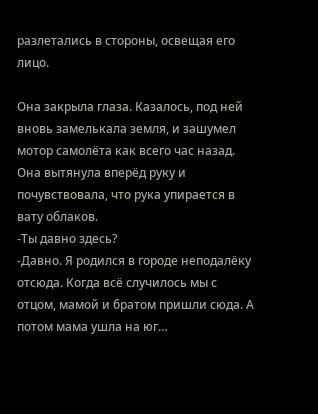разлетались в стороны, освещая его лицо.

Она закрыла глаза. Казалось, под ней вновь замелькала земля, и зашумел мотор самолёта как всего час назад. Она вытянула вперёд руку и почувствовала, что рука упирается в вату облаков.
-Ты давно здесь?
-Давно. Я родился в городе неподалёку отсюда. Когда всё случилось мы с отцом, мамой и братом пришли сюда. А потом мама ушла на юг…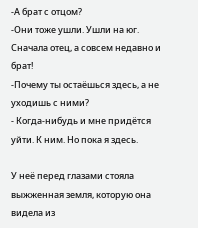-А брат с отцом?
-Они тоже ушли. Ушли на юг. Сначала отец, а совсем недавно и брат!
-Почему ты остаёшься здесь, а не уходишь с ними?
- Когда-нибудь и мне придётся уйти. К ним. Но пока я здесь.

У неё перед глазами стояла выжженная земля, которую она видела из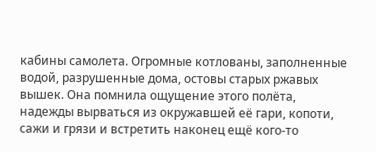кабины самолета. Огромные котлованы, заполненные водой, разрушенные дома, остовы старых ржавых вышек. Она помнила ощущение этого полёта, надежды вырваться из окружавшей её гари, копоти, сажи и грязи и встретить наконец ещё кого-то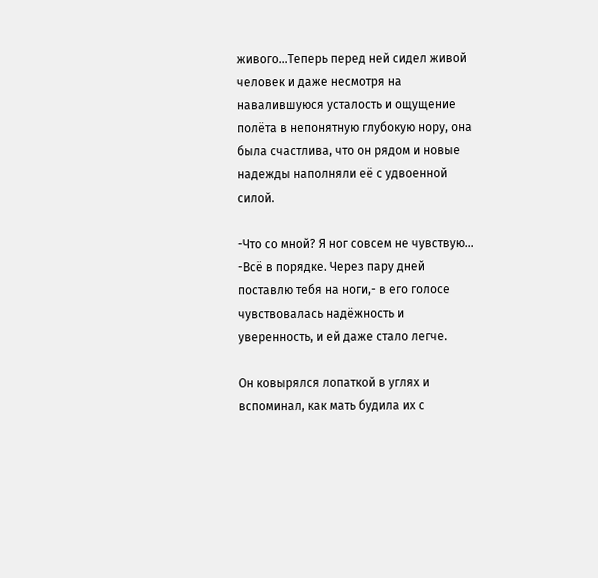живого…Теперь перед ней сидел живой человек и даже несмотря на навалившуюся усталость и ощущение полёта в непонятную глубокую нору, она была счастлива, что он рядом и новые надежды наполняли её с удвоенной силой.

-Что со мной? Я ног совсем не чувствую…
-Всё в порядке. Через пару дней поставлю тебя на ноги,- в его голосе чувствовалась надёжность и уверенность, и ей даже стало легче.

Он ковырялся лопаткой в углях и вспоминал, как мать будила их с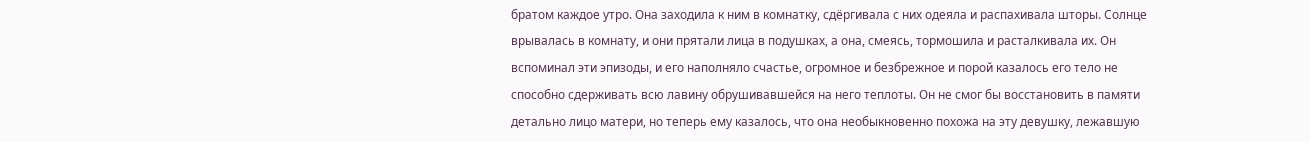братом каждое утро. Она заходила к ним в комнатку, сдёргивала с них одеяла и распахивала шторы. Солнце врывалась в комнату, и они прятали лица в подушках, а она, смеясь, тормошила и расталкивала их. Он вспоминал эти эпизоды, и его наполняло счастье, огромное и безбрежное и порой казалось его тело не способно сдерживать всю лавину обрушивавшейся на него теплоты. Он не смог бы восстановить в памяти детально лицо матери, но теперь ему казалось, что она необыкновенно похожа на эту девушку, лежавшую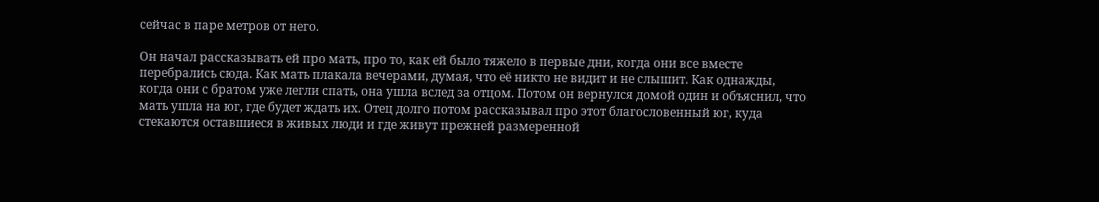сейчас в паре метров от него.

Он начал рассказывать ей про мать, про то, как ей было тяжело в первые дни, когда они все вместе перебрались сюда. Как мать плакала вечерами, думая, что её никто не видит и не слышит. Как однажды, когда они с братом уже легли спать, она ушла вслед за отцом. Потом он вернулся домой один и объяснил, что мать ушла на юг, где будет ждать их. Отец долго потом рассказывал про этот благословенный юг, куда стекаются оставшиеся в живых люди и где живут прежней размеренной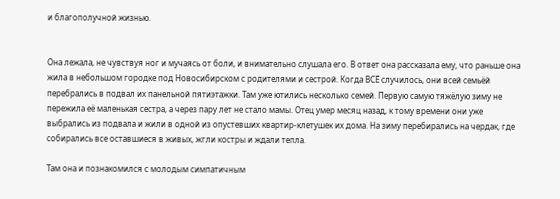и благополучной жизнью.


Она лежала, не чувствуя ног и мучаясь от боли, и внимательно слушала его. В ответ она рассказала ему, что раньше она жила в небольшом городке под Новосибирском с родителями и сестрой. Когда ВСЁ случилось, они всей семьёй перебрались в подвал их панельной пятиэтажки. Там уже ютились несколько семей. Первую самую тяжёлую зиму не пережила её маленькая сестра, а через пару лет не стало мамы. Отец умер месяц назад, к тому времени они уже выбрались из подвала и жили в одной из опустевших квартир-клетушек их дома. На зиму перебирались на чердак, где собирались все оставшиеся в живых, жгли костры и ждали тепла.

Там она и познакомился с молодым симпатичным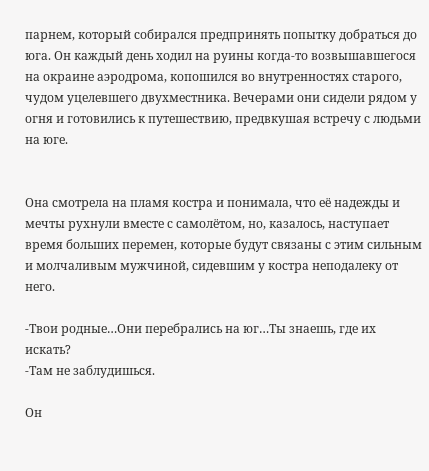парнем, который собирался предпринять попытку добраться до юга. Он каждый день ходил на руины когда-то возвышавшегося на окраине аэродрома, копошился во внутренностях старого, чудом уцелевшего двухместника. Вечерами они сидели рядом у огня и готовились к путешествию, предвкушая встречу с людьми на юге.


Она смотрела на пламя костра и понимала, что её надежды и мечты рухнули вместе с самолётом, но, казалось, наступает время больших перемен, которые будут связаны с этим сильным и молчаливым мужчиной, сидевшим у костра неподалеку от него.

-Твои родные…Они перебрались на юг…Ты знаешь, где их искать?
-Там не заблудишься.

Он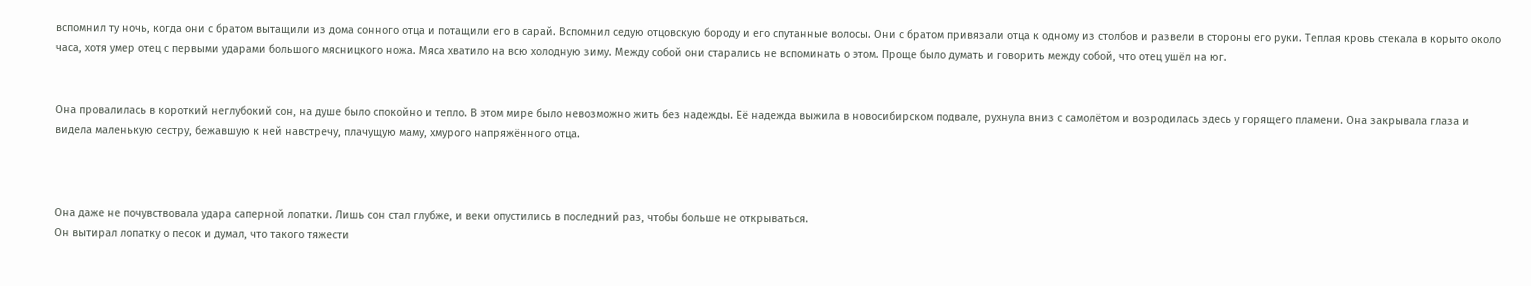вспомнил ту ночь, когда они с братом вытащили из дома сонного отца и потащили его в сарай. Вспомнил седую отцовскую бороду и его спутанные волосы. Они с братом привязали отца к одному из столбов и развели в стороны его руки. Теплая кровь стекала в корыто около часа, хотя умер отец с первыми ударами большого мясницкого ножа. Мяса хватило на всю холодную зиму. Между собой они старались не вспоминать о этом. Проще было думать и говорить между собой, что отец ушёл на юг.


Она провалилась в короткий неглубокий сон, на душе было спокойно и тепло. В этом мире было невозможно жить без надежды. Её надежда выжила в новосибирском подвале, рухнула вниз с самолётом и возродилась здесь у горящего пламени. Она закрывала глаза и видела маленькую сестру, бежавшую к ней навстречу, плачущую маму, хмурого напряжённого отца.



Она даже не почувствовала удара саперной лопатки. Лишь сон стал глубже, и веки опустились в последний раз, чтобы больше не открываться.
Он вытирал лопатку о песок и думал, что такого тяжести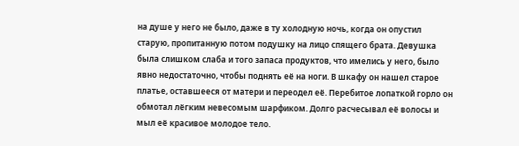на душе у него не было, даже в ту холодную ночь, когда он опустил старую, пропитанную потом подушку на лицо спящего брата. Девушка была слишком слаба и того запаса продуктов, что имелись у него, было явно недостаточно, чтобы поднять её на ноги. В шкафу он нашел старое платье, оставшееся от матери и переодел её. Перебитое лопаткой горло он обмотал лёгким невесомым шарфиком. Долго расчесывал её волосы и мыл её красивое молодое тело.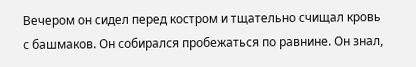Вечером он сидел перед костром и тщательно счищал кровь с башмаков. Он собирался пробежаться по равнине. Он знал,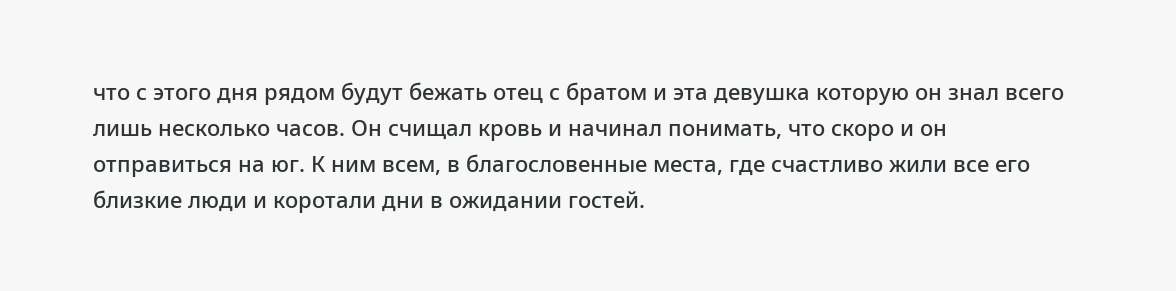что с этого дня рядом будут бежать отец с братом и эта девушка которую он знал всего лишь несколько часов. Он счищал кровь и начинал понимать, что скоро и он отправиться на юг. К ним всем, в благословенные места, где счастливо жили все его близкие люди и коротали дни в ожидании гостей.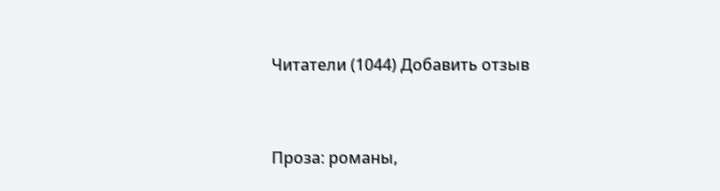Читатели (1044) Добавить отзыв


Проза: романы,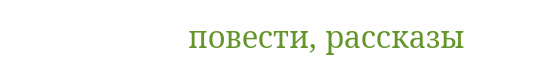повести, рассказы